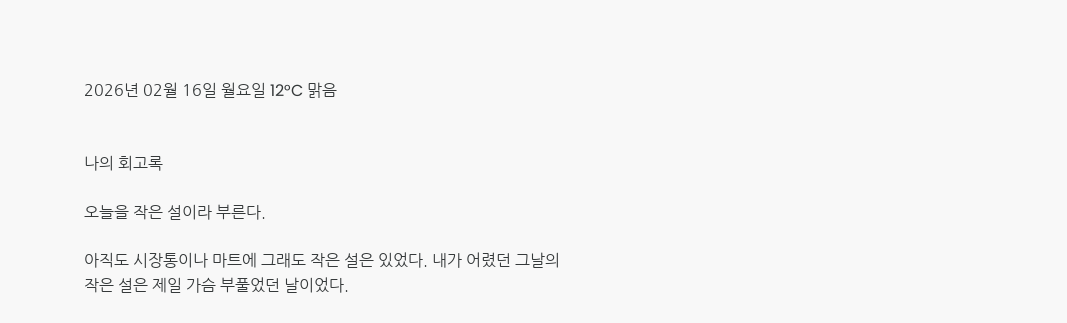2026년 02월 16일 월요일 12°C 맑음


나의 회고록

오늘을 작은 설이라 부른다.

아직도 시장통이나 마트에 그래도 작은 설은 있었다. 내가 어렸던 그날의 작은 설은 제일 가슴 부풀었던 날이었다.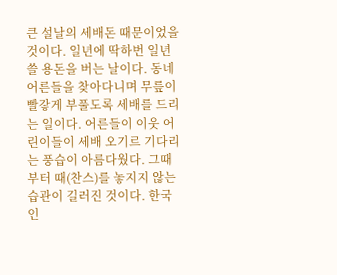큰 설날의 세배돈 때문이었을 것이다. 일년에 딱하번 일년쓸 용돈을 버는 날이다. 동네 어른들을 찾아다니며 무릎이 빨갛게 부풀도록 세배를 드리는 일이다. 어른들이 이웃 어린이들이 세배 오기르 기다리는 풍습이 아름다웠다. 그때부터 때(찬스)를 놓지지 않는 습관이 길러진 것이다. 한국인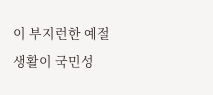이 부지런한 예절 생활이 국민성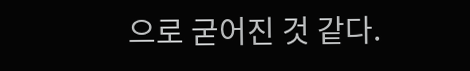으로 굳어진 것 같다.